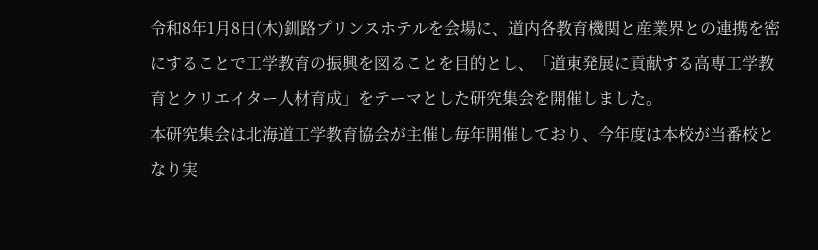令和8年1月8日(木)釧路プリンスホテルを会場に、道内各教育機関と産業界との連携を密にすることで工学教育の振興を図ることを目的とし、「道東発展に貢献する高専工学教育とクリエイター人材育成」をテーマとした研究集会を開催しました。
本研究集会は北海道工学教育協会が主催し毎年開催しており、今年度は本校が当番校となり実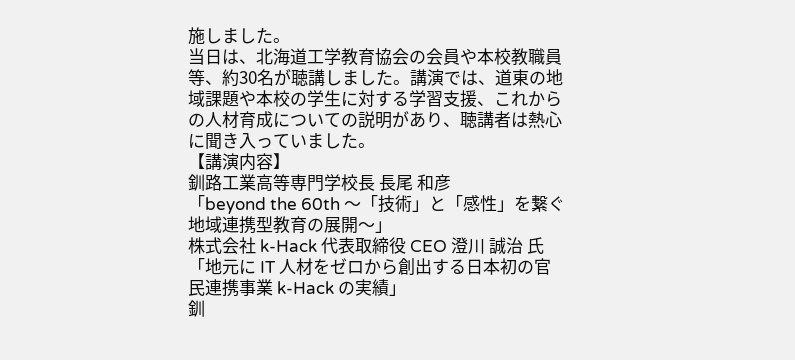施しました。
当日は、北海道工学教育協会の会員や本校教職員等、約30名が聴講しました。講演では、道東の地域課題や本校の学生に対する学習支援、これからの人材育成についての説明があり、聴講者は熱心に聞き入っていました。
【講演内容】
釧路工業高等専門学校長 長尾 和彦
「beyond the 60th 〜「技術」と「感性」を繋ぐ 地域連携型教育の展開〜」
株式会社 k-Hack 代表取締役 CEO 澄川 誠治 氏
「地元に IT 人材をゼロから創出する日本初の官民連携事業 k-Hack の実績」
釧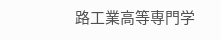路工業高等専門学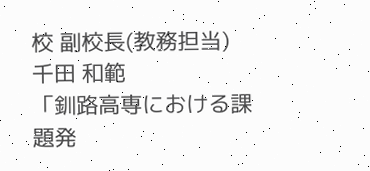校 副校長(教務担当) 千田 和範
「釧路高専における課題発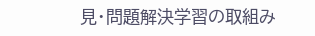見・問題解決学習の取組み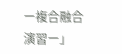ー複合融合演習ー」